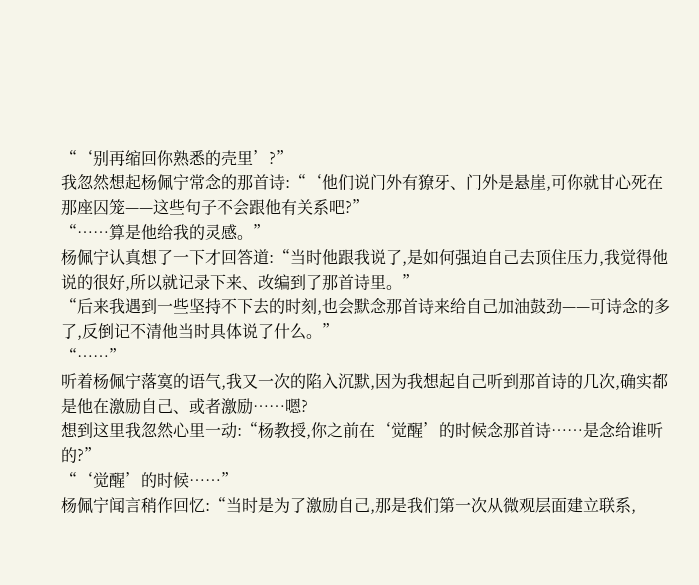“‘别再缩回你熟悉的壳里’?”
我忽然想起杨佩宁常念的那首诗:“‘他们说门外有獠牙、门外是悬崖,可你就甘心死在那座囚笼——这些句子不会跟他有关系吧?”
“……算是他给我的灵感。”
杨佩宁认真想了一下才回答道:“当时他跟我说了,是如何强迫自己去顶住压力,我觉得他说的很好,所以就记录下来、改编到了那首诗里。”
“后来我遇到一些坚持不下去的时刻,也会默念那首诗来给自己加油鼓劲——可诗念的多了,反倒记不清他当时具体说了什么。”
“……”
听着杨佩宁落寞的语气,我又一次的陷入沉默,因为我想起自己听到那首诗的几次,确实都是他在激励自己、或者激励……嗯?
想到这里我忽然心里一动:“杨教授,你之前在‘觉醒’的时候念那首诗……是念给谁听的?”
“‘觉醒’的时候……”
杨佩宁闻言稍作回忆:“当时是为了激励自己,那是我们第一次从微观层面建立联系,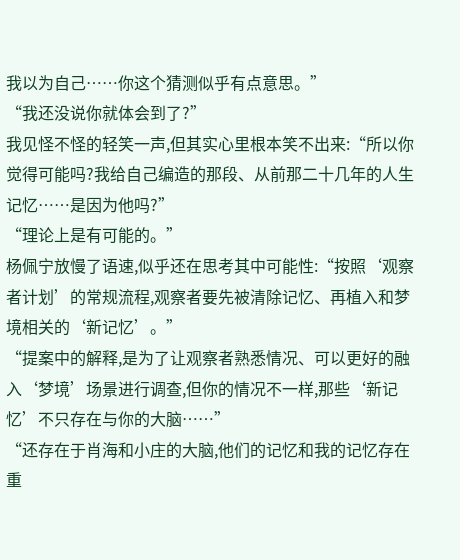我以为自己……你这个猜测似乎有点意思。”
“我还没说你就体会到了?”
我见怪不怪的轻笑一声,但其实心里根本笑不出来:“所以你觉得可能吗?我给自己编造的那段、从前那二十几年的人生记忆……是因为他吗?”
“理论上是有可能的。”
杨佩宁放慢了语速,似乎还在思考其中可能性:“按照‘观察者计划’的常规流程,观察者要先被清除记忆、再植入和梦境相关的‘新记忆’。”
“提案中的解释,是为了让观察者熟悉情况、可以更好的融入‘梦境’场景进行调查,但你的情况不一样,那些‘新记忆’不只存在与你的大脑……”
“还存在于肖海和小庄的大脑,他们的记忆和我的记忆存在重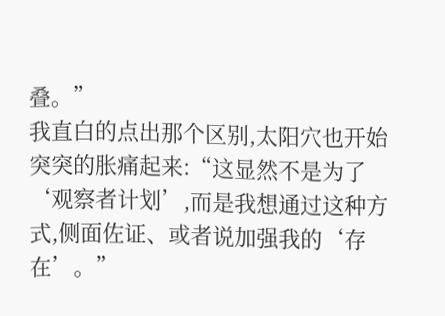叠。”
我直白的点出那个区别,太阳穴也开始突突的胀痛起来:“这显然不是为了‘观察者计划’,而是我想通过这种方式,侧面佐证、或者说加强我的‘存在’。”